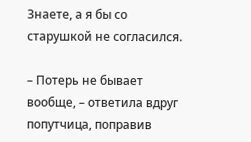Знаете, а я бы со старушкой не согласился.

– Потерь не бывает вообще, – ответила вдруг попутчица, поправив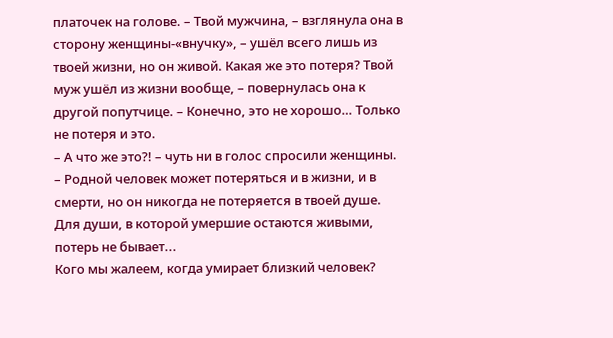платочек на голове. – Твой мужчина, – взглянула она в сторону женщины-«внучку», – ушёл всего лишь из твоей жизни, но он живой. Какая же это потеря? Твой муж ушёл из жизни вообще, – повернулась она к другой попутчице. – Конечно, это не хорошо… Только не потеря и это.
– А что же это?! – чуть ни в голос спросили женщины.
– Родной человек может потеряться и в жизни, и в смерти, но он никогда не потеряется в твоей душе. Для души, в которой умершие остаются живыми, потерь не бывает...
Кого мы жалеем, когда умирает близкий человек?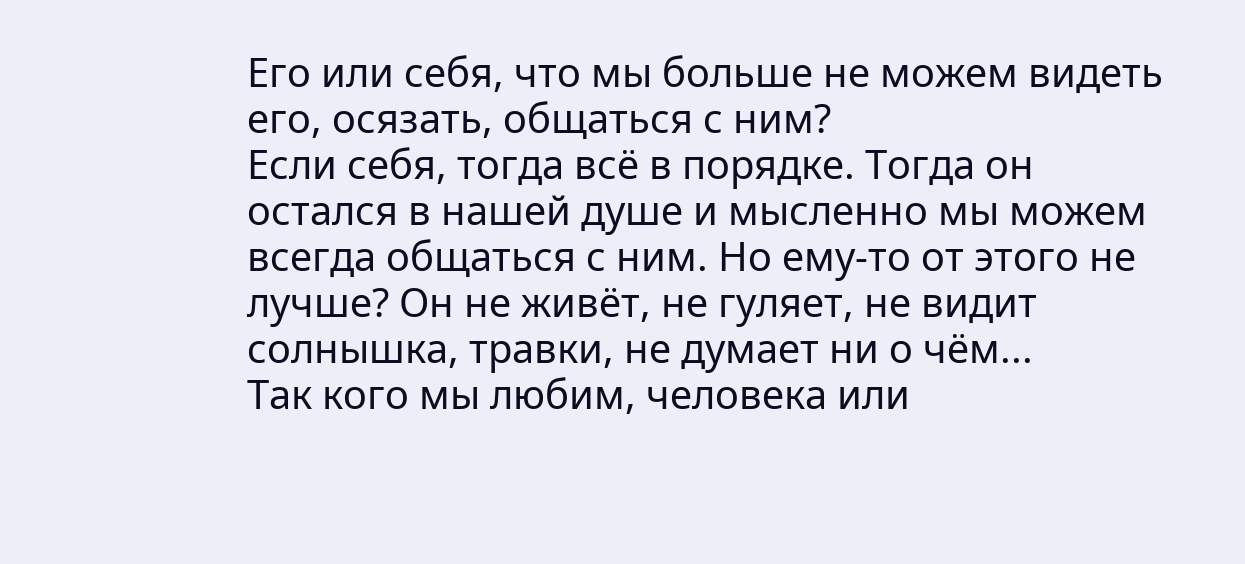Его или себя, что мы больше не можем видеть его, осязать, общаться с ним?
Если себя, тогда всё в порядке. Тогда он остался в нашей душе и мысленно мы можем всегда общаться с ним. Но ему-то от этого не лучше? Он не живёт, не гуляет, не видит солнышка, травки, не думает ни о чём...
Так кого мы любим, человека или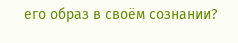его образ в своём сознании?